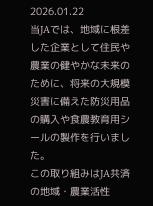2026.01.22
当JAでは、地域に根差した企業として住民や農業の健やかな未来のために、将来の大規模災害に備えた防災用品の購入や食農教育用シールの製作を行いました。
この取り組みはJA共済の地域・農業活性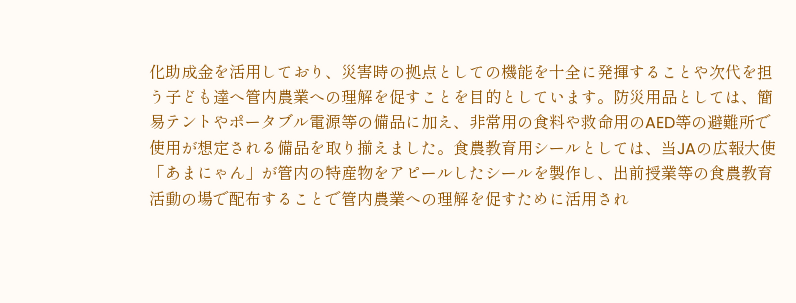化助成金を活用しており、災害時の拠点としての機能を十全に発揮することや次代を担う子ども達へ管内農業への理解を促すことを目的としています。防災用品としては、簡易テントやポータブル電源等の備品に加え、非常用の食料や救命用のAED等の避難所で使用が想定される備品を取り揃えました。食農教育用シールとしては、当JAの広報大使「あまにゃん」が管内の特産物をアピールしたシールを製作し、出前授業等の食農教育活動の場で配布することで管内農業への理解を促すために活用され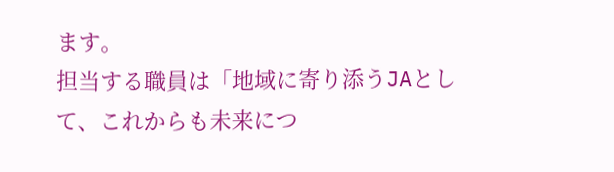ます。
担当する職員は「地域に寄り添うJAとして、これからも未来につ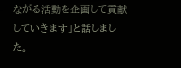ながる活動を企画して貢献していきます」と話しました。